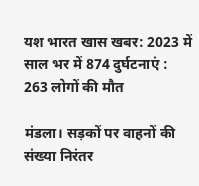यश भारत खास खबर: 2023 में साल भर में 874 दुर्घटनाएं : 263 लोगों की मौत

मंडला। सड़कों पर वाहनों की संख्या निरंतर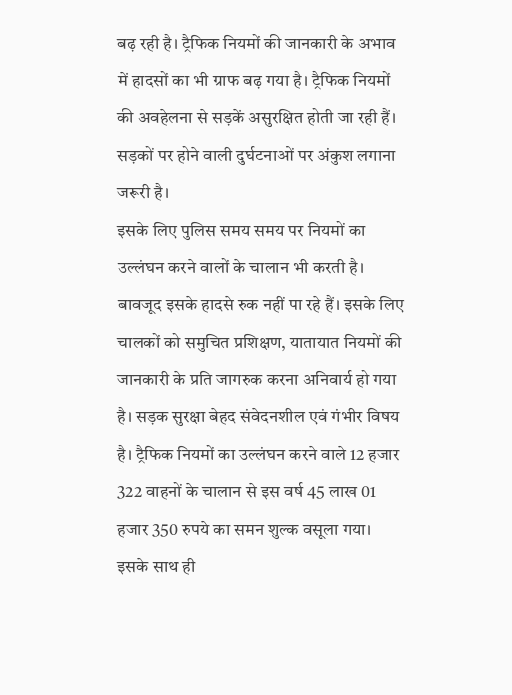बढ़ रही है। ट्रैफिक नियमों की जानकारी के अभाव में हादसों का भी ग्राफ बढ़ गया है। ट्रैफिक नियमों की अवहेलना से सड़कें असुरक्षित होती जा रही हैं। सड़कों पर होने वाली दुर्घटनाओं पर अंकुश लगाना जरूरी है।
इसके लिए पुलिस समय समय पर नियमों का उल्लंघन करने वालों के चालान भी करती है। बावजूद इसके हादसे रुक नहीं पा रहे हैं। इसके लिए चालकों को समुचित प्रशिक्षण, यातायात नियमों की जानकारी के प्रति जागरुक करना अनिवार्य हो गया है। सड़क सुरक्षा बेहद संवेदनशील एवं गंभीर विषय है। ट्रैफिक नियमों का उल्लंघन करने वाले 12 हजार 322 वाहनों के चालान से इस वर्ष 45 लाख 01 हजार 350 रुपये का समन शुल्क वसूला गया। इसके साथ ही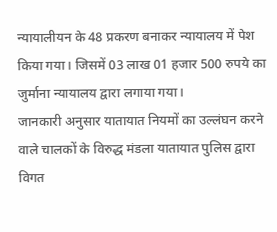न्यायालीयन के 48 प्रकरण बनाकर न्यायालय में पेश किया गया। जिसमें 03 लाख 01 हजार 500 रुपये का जुर्माना न्यायालय द्वारा लगाया गया।
जानकारी अनुसार यातायात नियमों का उल्लंघन करने वाले चालकों के विरुद्ध मंडला यातायात पुलिस द्वारा विगत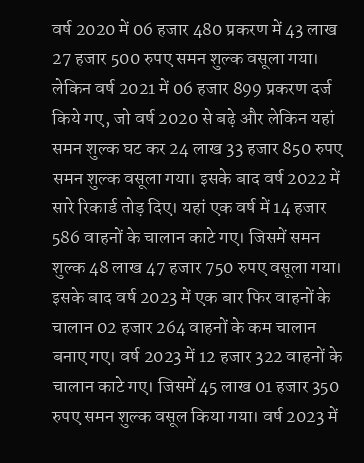वर्ष 2020 में 06 हजार 480 प्रकरण में 43 लाख 27 हजार 500 रुपए समन शुल्क वसूला गया। लेकिन वर्ष 2021 में 06 हजार 899 प्रकरण दर्ज किये गए, जो वर्ष 2020 से बढ़े और लेकिन यहां समन शुल्क घट कर 24 लाख 33 हजार 850 रुपए समन शुल्क वसूला गया। इसके बाद वर्ष 2022 में सारे रिकार्ड तोड़ दिए। यहां एक वर्ष में 14 हजार 586 वाहनों के चालान काटे गए। जिसमें समन शुल्क 48 लाख 47 हजार 750 रुपए वसूला गया। इसके बाद वर्ष 2023 में एक बार फिर वाहनों के चालान 02 हजार 264 वाहनों के कम चालान बनाए गए। वर्ष 2023 में 12 हजार 322 वाहनों के चालान काटे गए। जिसमें 45 लाख 01 हजार 350 रुपए समन शुल्क वसूल किया गया। वर्ष 2023 में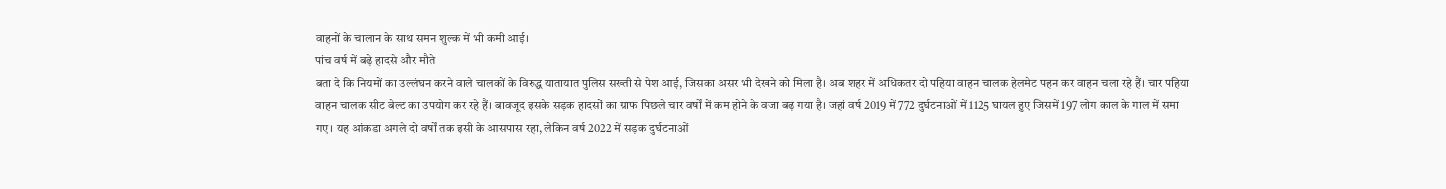वाहनों के चालान के साथ समन शुल्क में भी कमी आई।
पांच वर्ष में बढ़े हादसे और मौते
बता दे कि नियमों का उल्लंघन करने वाले चालकों के विरुद्ध यातायात पुलिस सख्ती से पेश आई, जिसका असर भी देखने को मिला है। अब शहर में अधिकतर दो पहिया वाहन चालक हेलमेट पहन कर वाहन चला रहे हैं। चार पहिया वाहन चालक सीट बेल्ट का उपयोग कर रहे हैं। बावजूद इसके सड़क हादसों का ग्राफ पिछले चार वर्षों में कम होने के वजा बढ़ गया है। जहां वर्ष 2019 में 772 दुर्घटनाओं में 1125 घायल हुए जिसमें 197 लोग काल के गाल में समा गए। यह आंकडा अगले दो वर्षों तक इसी के आसपास रहा, लेकिन वर्ष 2022 में सड़क दुर्घटनाओं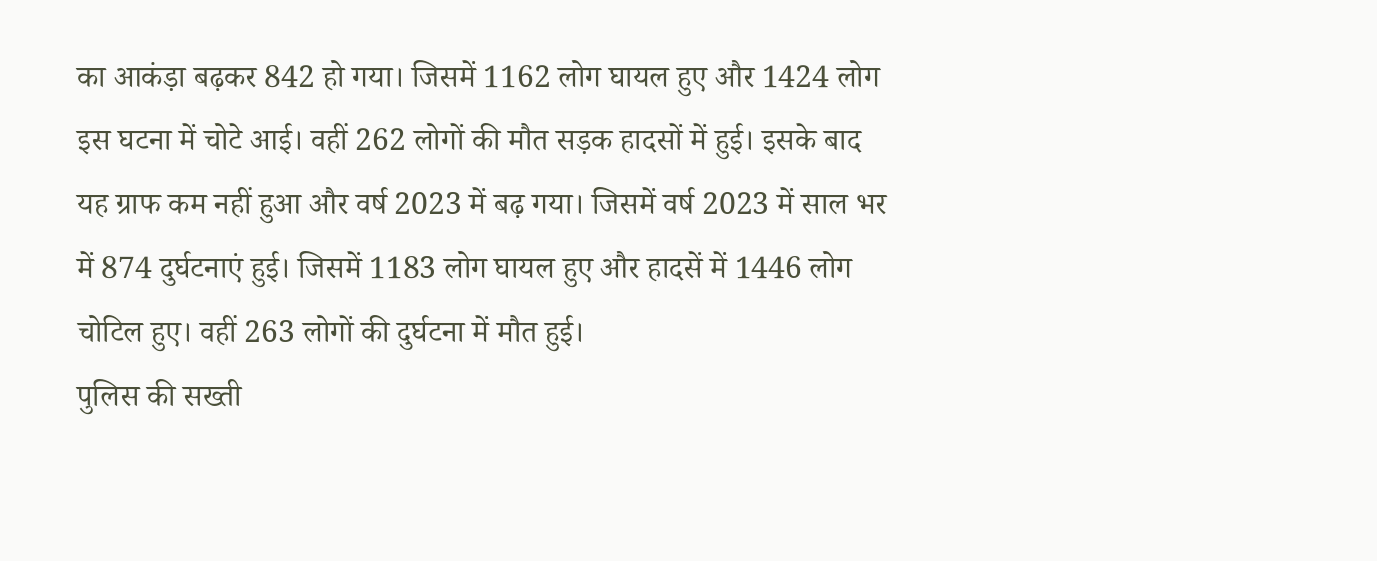का आकंड़ा बढ़कर 842 हो गया। जिसमें 1162 लोग घायल हुए और 1424 लोग इस घटना में चोटे आई। वहीं 262 लोगों की मौत सड़क हादसों में हुई। इसके बाद यह ग्राफ कम नहीं हुआ और वर्ष 2023 में बढ़ गया। जिसमें वर्ष 2023 में साल भर में 874 दुर्घटनाएं हुई। जिसमें 1183 लोग घायल हुए और हादसें में 1446 लोग चोटिल हुए। वहीं 263 लोगों की दुर्घटना में मौत हुई।
पुलिस की सख्ती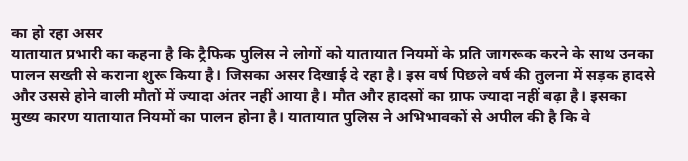का हो रहा असर
यातायात प्रभारी का कहना है कि ट्रैफिक पुलिस ने लोगों को यातायात नियमों के प्रति जागरूक करने के साथ उनका पालन सख्ती से कराना शुरू किया है। जिसका असर दिखाई दे रहा है। इस वर्ष पिछले वर्ष की तुलना में सड़क हादसे और उससे होने वाली मौतों में ज्यादा अंतर नहीं आया है। मौत और हादसों का ग्राफ ज्यादा नहीं बढ़ा है। इसका मुख्य कारण यातायात नियमों का पालन होना है। यातायात पुलिस ने अभिभावकों से अपील की है कि वे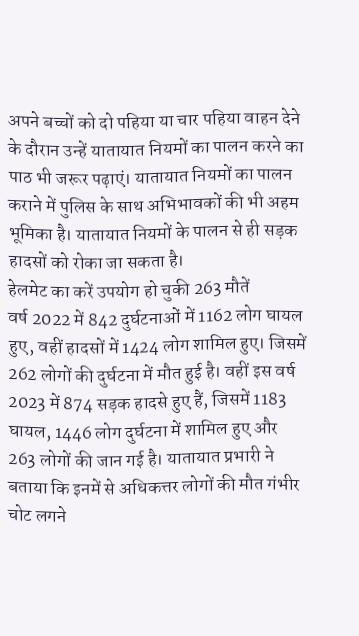अपने बच्चों को दो पहिया या चार पहिया वाहन देने के दौरान उन्हें यातायात नियमों का पालन करने का पाठ भी जरूर पढ़ाएं। यातायात नियमों का पालन कराने में पुलिस के साथ अभिभावकों की भी अहम भूमिका है। यातायात नियमों के पालन से ही सड़क हादसों को रोका जा सकता है।
हेलमेट का करें उपयोग हो चुकी 263 मौतें
वर्ष 2022 में 842 दुर्घटनाओं में 1162 लोग घायल हुए, वहीं हादसों में 1424 लोग शामिल हुए। जिसमें 262 लोगों की दुर्घटना में मौत हुई है। वहीं इस वर्ष 2023 में 874 सड़क हादसे हुए हैं, जिसमें 1183 घायल, 1446 लोग दुर्घटना में शामिल हुए और 263 लोगों की जान गई है। यातायात प्रभारी ने बताया कि इनमें से अधिकत्तर लोगों की मौत गंभीर चोट लगने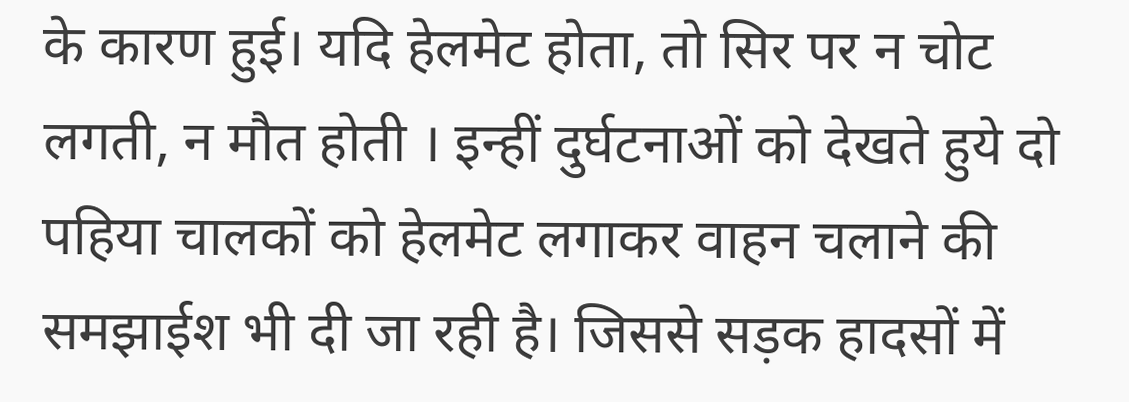के कारण हुई। यदि हेलमेट होता, तो सिर पर न चोट लगती, न मौत होती । इन्हीं दुर्घटनाओं को देखते हुये दो पहिया चालकों को हेलमेट लगाकर वाहन चलाने की समझाईश भी दी जा रही है। जिससे सड़क हादसों में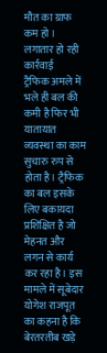मौत का ग्राफ कम हो ।
लगातार हो रही कार्रवाई
ट्रैफिक अमले में भले ही बल की कमी है फिर भी यातायात व्यवस्था का काम सुचारु रुप से होता है। ट्रैफिक का बल इसके लिए बकायदा प्रशिक्षित है जो मेहनत और लगन से कार्य कर रहा है। इस मामले में सूबेदार योगेश राजपूत का कहना है कि बेरतरतीब खड़े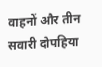वाहनों और तीन सवारी दोपहिया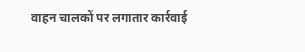वाहन चालकों पर लगातार कार्रवाई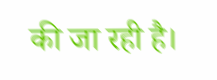की जा रही है।